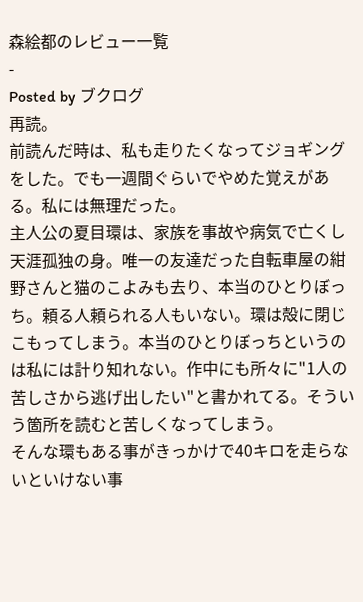森絵都のレビュー一覧
-
Posted by ブクログ
再読。
前読んだ時は、私も走りたくなってジョギングをした。でも一週間ぐらいでやめた覚えがある。私には無理だった。
主人公の夏目環は、家族を事故や病気で亡くし天涯孤独の身。唯一の友達だった自転車屋の紺野さんと猫のこよみも去り、本当のひとりぼっち。頼る人頼られる人もいない。環は殻に閉じこもってしまう。本当のひとりぼっちというのは私には計り知れない。作中にも所々に"1人の苦しさから逃げ出したい"と書かれてる。そういう箇所を読むと苦しくなってしまう。
そんな環もある事がきっかけで40キロを走らないといけない事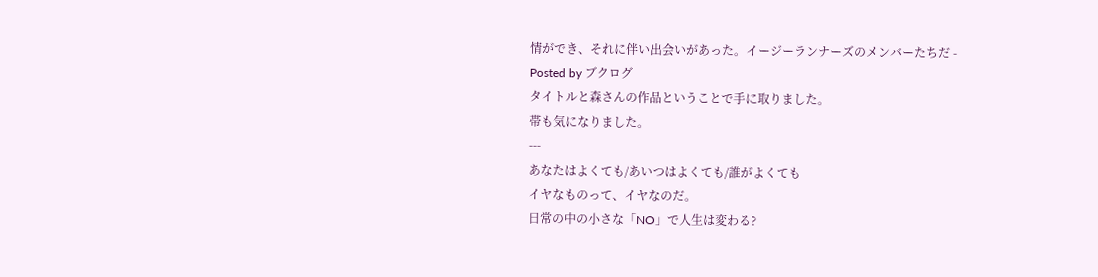情ができ、それに伴い出会いがあった。イージーランナーズのメンバーたちだ -
Posted by ブクログ
タイトルと森さんの作品ということで手に取りました。
帯も気になりました。
---
あなたはよくても/あいつはよくても/誰がよくても
イヤなものって、イヤなのだ。
日常の中の小さな「NO」で人生は変わる?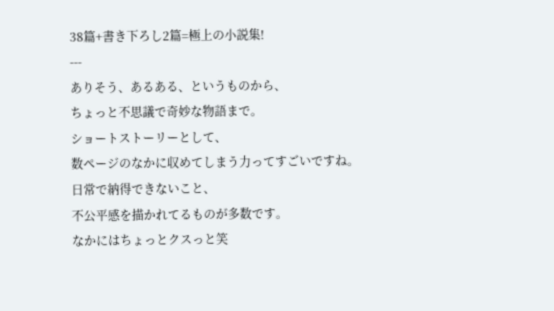38篇+書き下ろし2篇=極上の小説集!
---
ありそう、あるある、というものから、
ちょっと不思議で奇妙な物語まで。
ショートストーリーとして、
数ページのなかに収めてしまう力ってすごいですね。
日常で納得できないこと、
不公平感を描かれてるものが多数です。
なかにはちょっとクスっと笑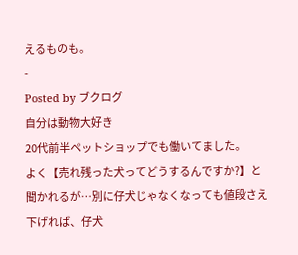えるものも。
-
Posted by ブクログ
自分は動物大好き
20代前半ペットショップでも働いてました。
よく【売れ残った犬ってどうするんですか?】と聞かれるが…別に仔犬じゃなくなっても値段さえ下げれば、仔犬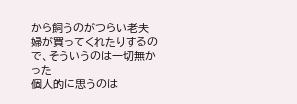から飼うのがつらい老夫婦が買ってくれたりするので、そういうのは一切無かった
個人的に思うのは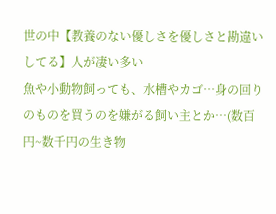世の中【教養のない優しさを優しさと勘違いしてる】人が凄い多い
魚や小動物飼っても、水槽やカゴ…身の回りのものを買うのを嫌がる飼い主とか…(数百円~数千円の生き物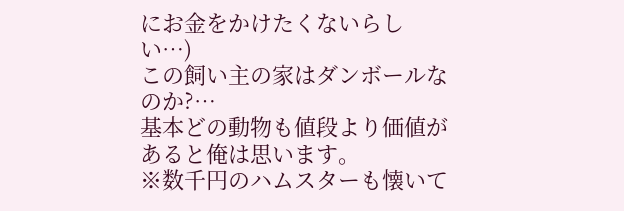にお金をかけたくないらしい…)
この飼い主の家はダンボールなのか?…
基本どの動物も値段より価値があると俺は思います。
※数千円のハムスターも懐いて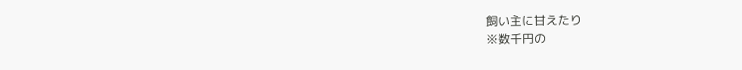飼い主に甘えたり
※数千円の